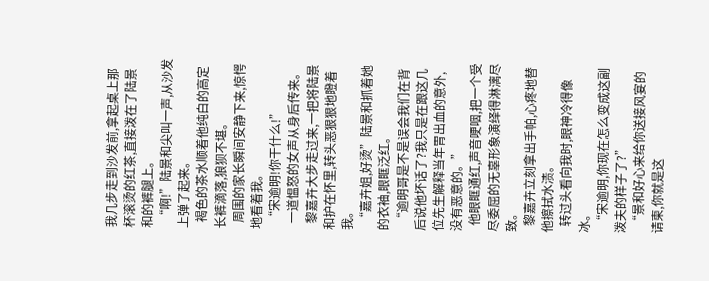我几步走到沙发前,拿起桌上那杯滚烫的红茶,直接泼在了陆景和的裤腿上。
  “啊!”陆景和尖叫一声,从沙发上弹了起来。
  褐色的茶水顺着他纯白的高定长裤滴落,狼狈不堪。
  周围的家长瞬间安静下来,惊愕地看着我。
  “宋逾明!你干什么!”
  一道愠怒的女声从身后传来。
  黎嘉卉大步走过来,一把将陆景和护在怀里,转头恶狠狠地瞪着我。
  “嘉卉姐,好烫”陆景和抓着她的衣袖,眼眶泛红。
  “逾明哥是不是误会我们在背后说他坏话了?我只是在跟这几位先生解释当年胃出血的意外,没有恶意的。”
  他眼眶通红,声音哽咽,把一个受尽委屈的无辜形象演绎得淋漓尽致。
  黎嘉卉立刻拿出手帕,心疼地替他擦拭水渍。
  转过头看向我时,眼神冷得像冰。
  “宋逾明,你现在怎么变成这副泼夫的样子了?”
  “景和好心来给你送接风宴的请柬,你就是这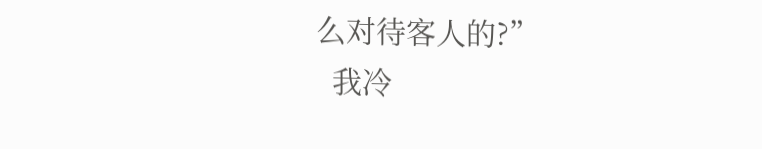么对待客人的?”
  我冷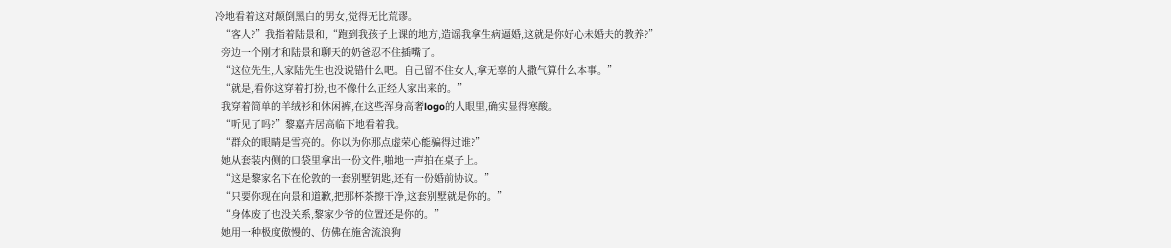冷地看着这对颠倒黑白的男女,觉得无比荒谬。
  “客人?”我指着陆景和,“跑到我孩子上课的地方,造谣我拿生病逼婚,这就是你好心未婚夫的教养?”
  旁边一个刚才和陆景和聊天的奶爸忍不住插嘴了。
  “这位先生,人家陆先生也没说错什么吧。自己留不住女人,拿无辜的人撒气算什么本事。”
  “就是,看你这穿着打扮,也不像什么正经人家出来的。”
  我穿着简单的羊绒衫和休闲裤,在这些浑身高奢logo的人眼里,确实显得寒酸。
  “听见了吗?”黎嘉卉居高临下地看着我。
  “群众的眼睛是雪亮的。你以为你那点虚荣心能骗得过谁?”
  她从套装内侧的口袋里拿出一份文件,啪地一声拍在桌子上。
  “这是黎家名下在伦敦的一套别墅钥匙,还有一份婚前协议。”
  “只要你现在向景和道歉,把那杯茶擦干净,这套别墅就是你的。”
  “身体废了也没关系,黎家少爷的位置还是你的。”
  她用一种极度傲慢的、仿佛在施舍流浪狗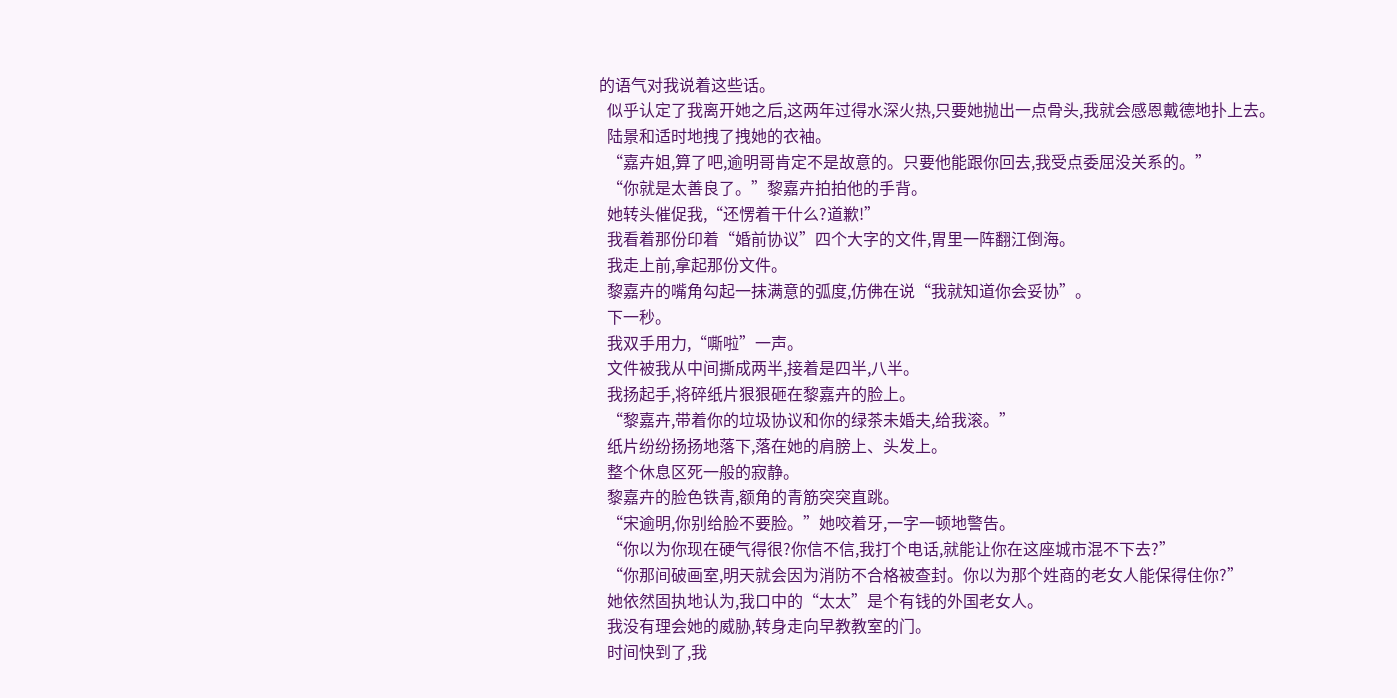的语气对我说着这些话。
  似乎认定了我离开她之后,这两年过得水深火热,只要她抛出一点骨头,我就会感恩戴德地扑上去。
  陆景和适时地拽了拽她的衣袖。
  “嘉卉姐,算了吧,逾明哥肯定不是故意的。只要他能跟你回去,我受点委屈没关系的。”
  “你就是太善良了。”黎嘉卉拍拍他的手背。
  她转头催促我,“还愣着干什么?道歉!”
  我看着那份印着“婚前协议”四个大字的文件,胃里一阵翻江倒海。
  我走上前,拿起那份文件。
  黎嘉卉的嘴角勾起一抹满意的弧度,仿佛在说“我就知道你会妥协”。
  下一秒。
  我双手用力,“嘶啦”一声。
  文件被我从中间撕成两半,接着是四半,八半。
  我扬起手,将碎纸片狠狠砸在黎嘉卉的脸上。
  “黎嘉卉,带着你的垃圾协议和你的绿茶未婚夫,给我滚。”
  纸片纷纷扬扬地落下,落在她的肩膀上、头发上。
  整个休息区死一般的寂静。
  黎嘉卉的脸色铁青,额角的青筋突突直跳。
  “宋逾明,你别给脸不要脸。”她咬着牙,一字一顿地警告。
  “你以为你现在硬气得很?你信不信,我打个电话,就能让你在这座城市混不下去?”
  “你那间破画室,明天就会因为消防不合格被查封。你以为那个姓商的老女人能保得住你?”
  她依然固执地认为,我口中的“太太”是个有钱的外国老女人。
  我没有理会她的威胁,转身走向早教教室的门。
  时间快到了,我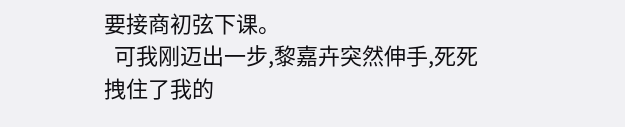要接商初弦下课。
  可我刚迈出一步,黎嘉卉突然伸手,死死拽住了我的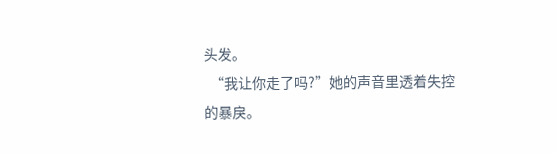头发。
  “我让你走了吗?”她的声音里透着失控的暴戾。